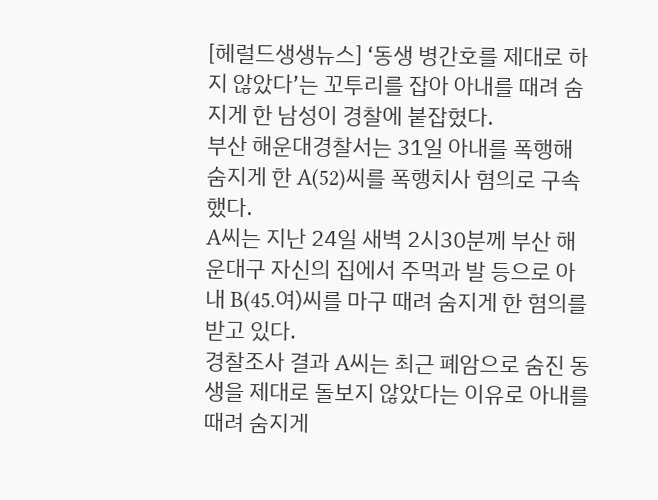[헤럴드생생뉴스] ‘동생 병간호를 제대로 하지 않았다’는 꼬투리를 잡아 아내를 때려 숨지게 한 남성이 경찰에 붙잡혔다.
부산 해운대경찰서는 31일 아내를 폭행해 숨지게 한 A(52)씨를 폭행치사 혐의로 구속했다.
A씨는 지난 24일 새벽 2시30분께 부산 해운대구 자신의 집에서 주먹과 발 등으로 아내 B(45.여)씨를 마구 때려 숨지게 한 혐의를 받고 있다.
경찰조사 결과 A씨는 최근 폐암으로 숨진 동생을 제대로 돌보지 않았다는 이유로 아내를 때려 숨지게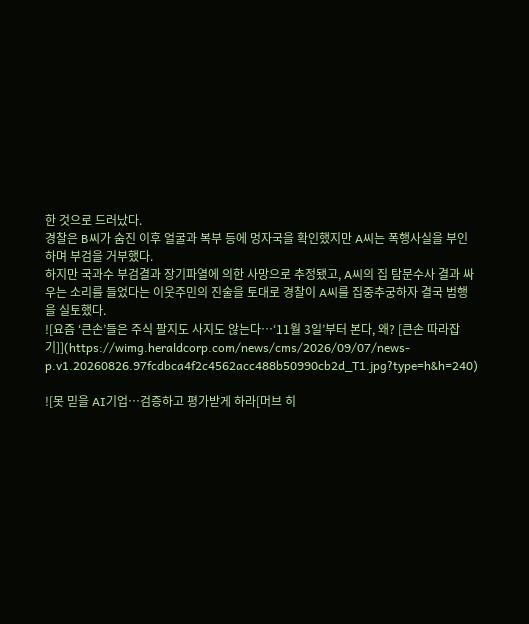한 것으로 드러났다.
경찰은 B씨가 숨진 이후 얼굴과 복부 등에 멍자국을 확인했지만 A씨는 폭행사실을 부인하며 부검을 거부했다.
하지만 국과수 부검결과 장기파열에 의한 사망으로 추정됐고, A씨의 집 탐문수사 결과 싸우는 소리를 들었다는 이웃주민의 진술을 토대로 경찰이 A씨를 집중추궁하자 결국 범행을 실토했다.
![요즘 ‘큰손’들은 주식 팔지도 사지도 않는다…‘11월 3일’부터 본다, 왜? [큰손 따라잡기]](https://wimg.heraldcorp.com/news/cms/2026/09/07/news-p.v1.20260826.97fcdbca4f2c4562acc488b50990cb2d_T1.jpg?type=h&h=240)

![못 믿을 AI기업…검증하고 평가받게 하라[머브 히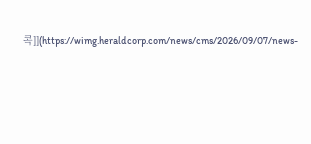콕]](https://wimg.heraldcorp.com/news/cms/2026/09/07/news-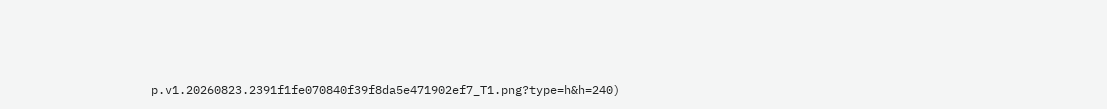p.v1.20260823.2391f1fe070840f39f8da5e471902ef7_T1.png?type=h&h=240)